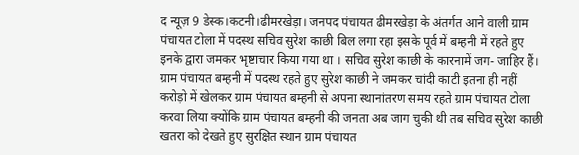द न्यूज़ 9 डेस्क।कटनी।ढीमरखेड़ा। जनपद पंचायत ढीमरखेड़ा के अंतर्गत आने वाली ग्राम पंचायत टोला में पदस्थ सचिव सुरेश काछी बिल लगा रहा इसके पूर्व में बम्हनी में रहते हुए इनके द्वारा जमकर भृष्टाचार किया गया था । सचिव सुरेश काछी के कारनामें जग- जाहिर हैं। ग्राम पंचायत बम्हनी में पदस्थ रहते हुए सुरेश काछी ने जमकर चांदी काटी इतना ही नहीं करोड़ो में खेलकर ग्राम पंचायत बम्हनी से अपना स्थानांतरण समय रहते ग्राम पंचायत टोला करवा लिया क्योंकि ग्राम पंचायत बम्हनी की जनता अब जाग चुकी थी तब सचिव सुरेश काछी खतरा को देखते हुए सुरक्षित स्थान ग्राम पंचायत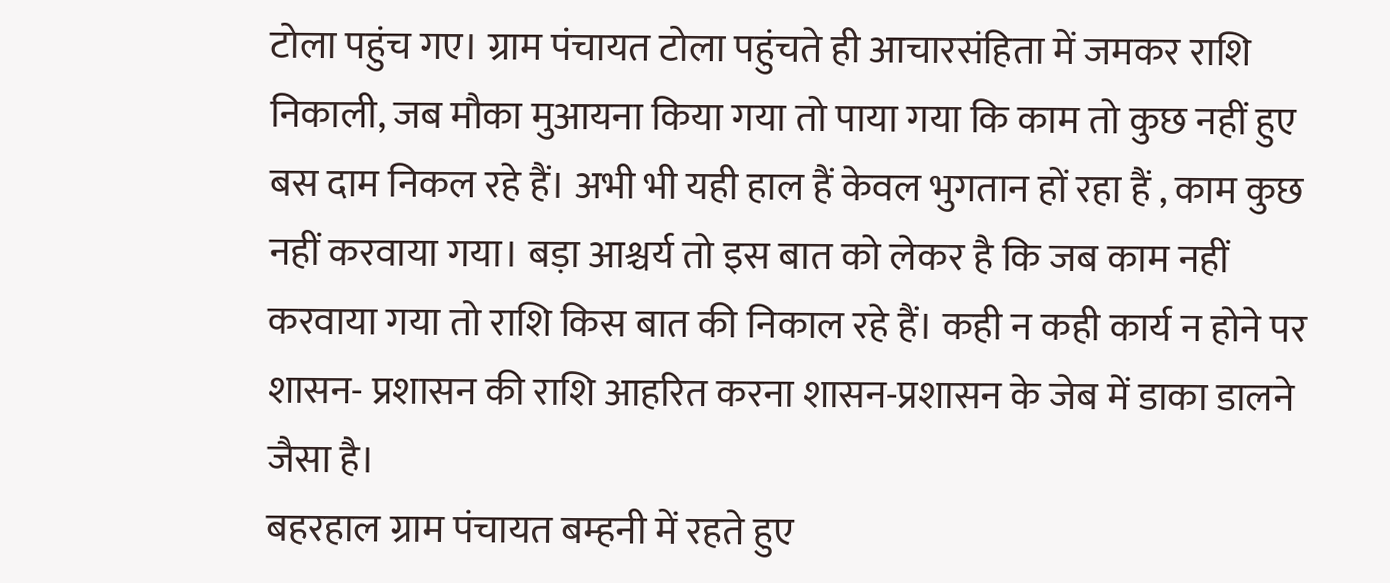टोला पहुंच गए। ग्राम पंचायत टोला पहुंचते ही आचारसंहिता में जमकर राशि निकाली, जब मौका मुआयना किया गया तो पाया गया कि काम तो कुछ नहीं हुए बस दाम निकल रहे हैं। अभी भी यही हाल हैं केवल भुगतान हों रहा हैं , काम कुछ नहीं करवाया गया। बड़ा आश्चर्य तो इस बात को लेकर है कि जब काम नहीं करवाया गया तो राशि किस बात की निकाल रहे हैं। कही न कही कार्य न होने पर शासन- प्रशासन की राशि आहरित करना शासन-प्रशासन के जेब में डाका डालने जैसा है।
बहरहाल ग्राम पंचायत बम्हनी में रहते हुए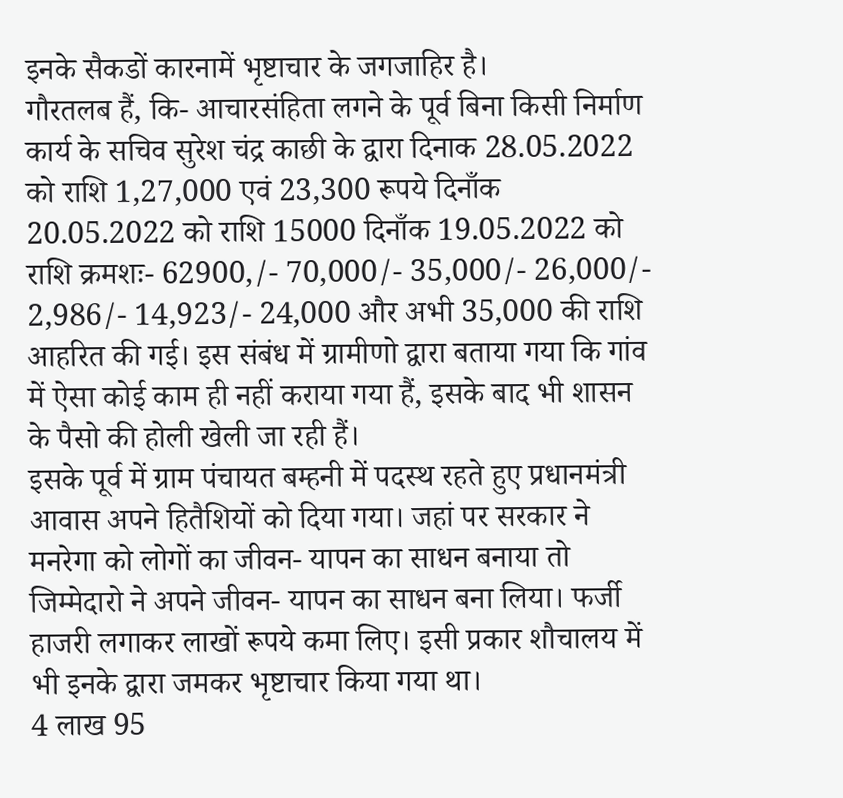इनके सैकडों कारनामें भृष्टाचार के जगजाहिर है।
गौरतलब हैं, कि- आचारसंहिता लगने के पूर्व बिना किसी निर्माण कार्य के सचिव सुरेश चंद्र काछी के द्वारा दिनाक 28.05.2022 को राशि 1,27,000 एवं 23,300 रूपये दिनाँक 20.05.2022 को राशि 15000 दिनाँक 19.05.2022 को राशि क्रमशः- 62900,/- 70,000/- 35,000/- 26,000/- 2,986/- 14,923/- 24,000 और अभी 35,000 की राशि आहरित की गई। इस संबंध में ग्रामीणो द्वारा बताया गया कि गांव में ऐसा कोई काम ही नहीं कराया गया हैं, इसके बाद भी शासन के पैसो की होली खेली जा रही हैं।
इसके पूर्व में ग्राम पंचायत बम्हनी में पदस्थ रहते हुए प्रधानमंत्री आवास अपने हितैशियों को दिया गया। जहां पर सरकार ने मनरेगा को लोगों का जीवन- यापन का साधन बनाया तो जिम्मेदारो ने अपने जीवन- यापन का साधन बना लिया। फर्जी हाजरी लगाकर लाखों रूपये कमा लिए। इसी प्रकार शौचालय में भी इनके द्वारा जमकर भृष्टाचार किया गया था।
4 लाख 95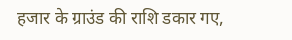हजार के ग्राउंड की राशि डकार गए,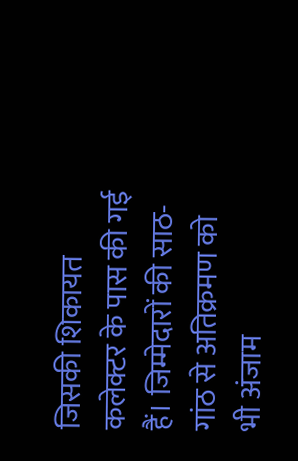जिसकी शिकायत कलेक्टर के पास की गई हैं। जिम्मेदारों की साठ- गांठ से अतिक्रमण को भी अंजाम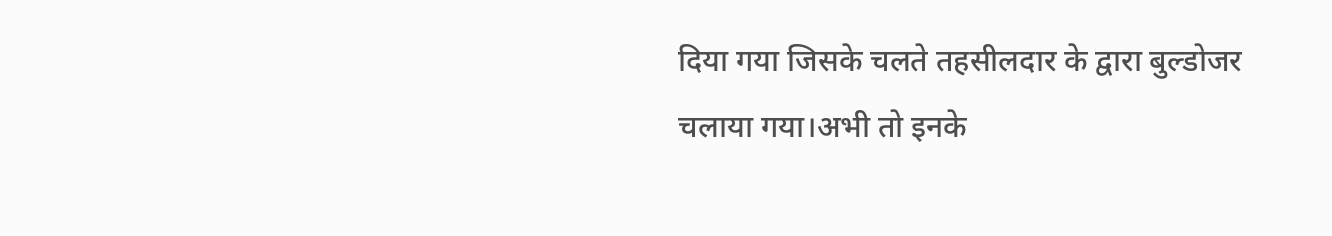दिया गया जिसके चलते तहसीलदार के द्वारा बुल्डोजर चलाया गया।अभी तो इनके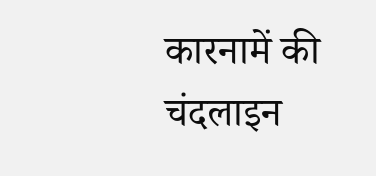कारनामें की चंदलाइन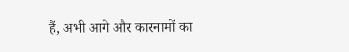हैं, अभी आगे और कारनामों का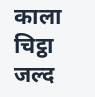काला चिट्ठा जल्द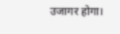उजागर होगा।